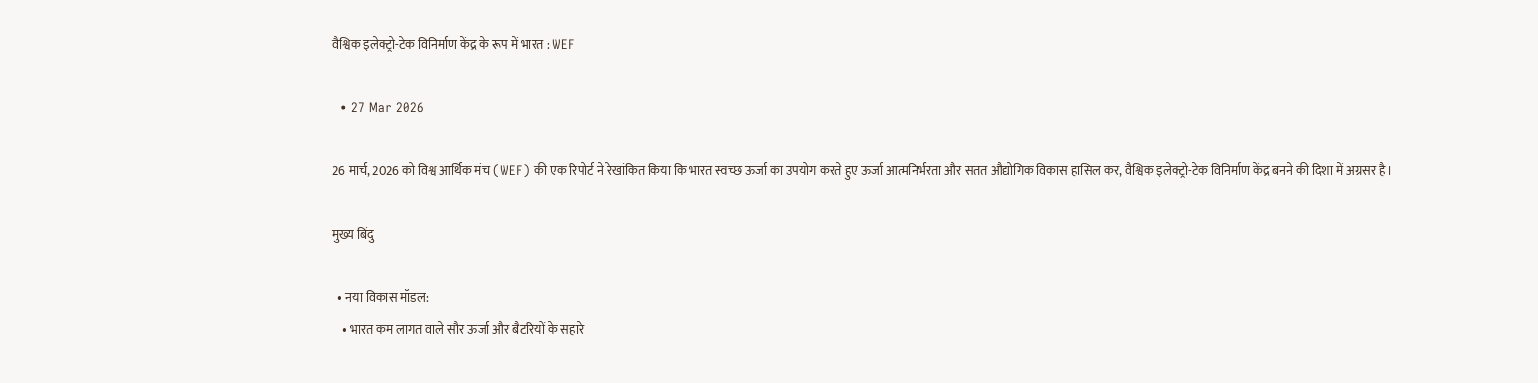वैश्विक इलेक्ट्रो-टेक विनिर्माण केंद्र के रूप में भारत : WEF

  • 27 Mar 2026

26 मार्च, 2026 को विश्व आर्थिक मंच (WEF) की एक रिपोर्ट ने रेखांकित किया कि भारत स्वच्छ ऊर्जा का उपयोग करते हुए ऊर्जा आत्मनिर्भरता और सतत औद्योगिक विकास हासिल कर, वैश्विक इलेक्ट्रो-टेक विनिर्माण केंद्र बनने की दिशा में अग्रसर है।

मुख्य बिंदु

  • नया विकास मॉडल:
    • भारत कम लागत वाले सौर ऊर्जा और बैटरियों के सहारे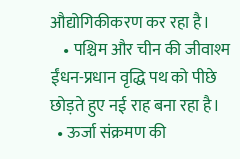औद्योगिकीकरण कर रहा है।
    • पश्चिम और चीन की जीवाश्म ईंधन-प्रधान वृद्धि पथ को पीछे छोड़ते हुए नई राह बना रहा है।
  • ऊर्जा संक्रमण की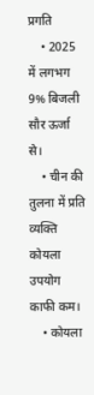प्रगति
    • 2025 में लगभग 9% बिजली सौर ऊर्जा से।
    • चीन की तुलना में प्रति व्यक्ति कोयला उपयोग काफी कम।
    • कोयला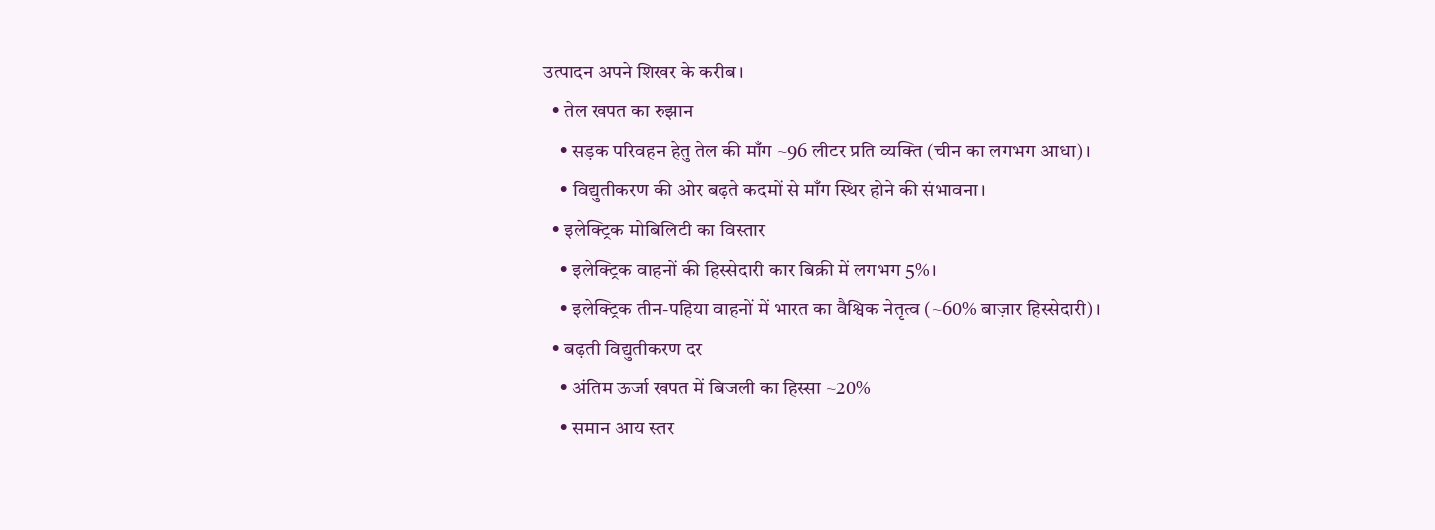उत्पादन अपने शिखर के करीब।
  • तेल खपत का रुझान
    • सड़क परिवहन हेतु तेल की माँग ~96 लीटर प्रति व्यक्ति (चीन का लगभग आधा)।
    • विद्युतीकरण की ओर बढ़ते कदमों से माँग स्थिर होने की संभावना।
  • इलेक्ट्रिक मोबिलिटी का विस्तार
    • इलेक्ट्रिक वाहनों की हिस्सेदारी कार बिक्री में लगभग 5%।
    • इलेक्ट्रिक तीन-पहिया वाहनों में भारत का वैश्विक नेतृत्व (~60% बाज़ार हिस्सेदारी)।
  • बढ़ती विद्युतीकरण दर
    • अंतिम ऊर्जा खपत में बिजली का हिस्सा ~20%
    • समान आय स्तर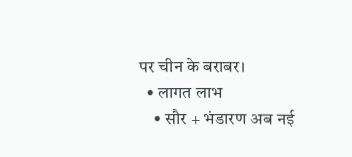पर चीन के बराबर।
  • लागत लाभ
    • सौर + भंडारण अब नई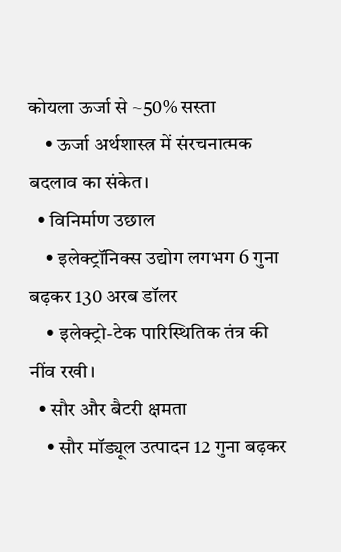कोयला ऊर्जा से ~50% सस्ता
    • ऊर्जा अर्थशास्त्र में संरचनात्मक बदलाव का संकेत।
  • विनिर्माण उछाल
    • इलेक्ट्रॉनिक्स उद्योग लगभग 6 गुना बढ़कर 130 अरब डॉलर
    • इलेक्ट्रो-टेक पारिस्थितिक तंत्र की नींव रखी।
  • सौर और बैटरी क्षमता
    • सौर मॉड्यूल उत्पादन 12 गुना बढ़कर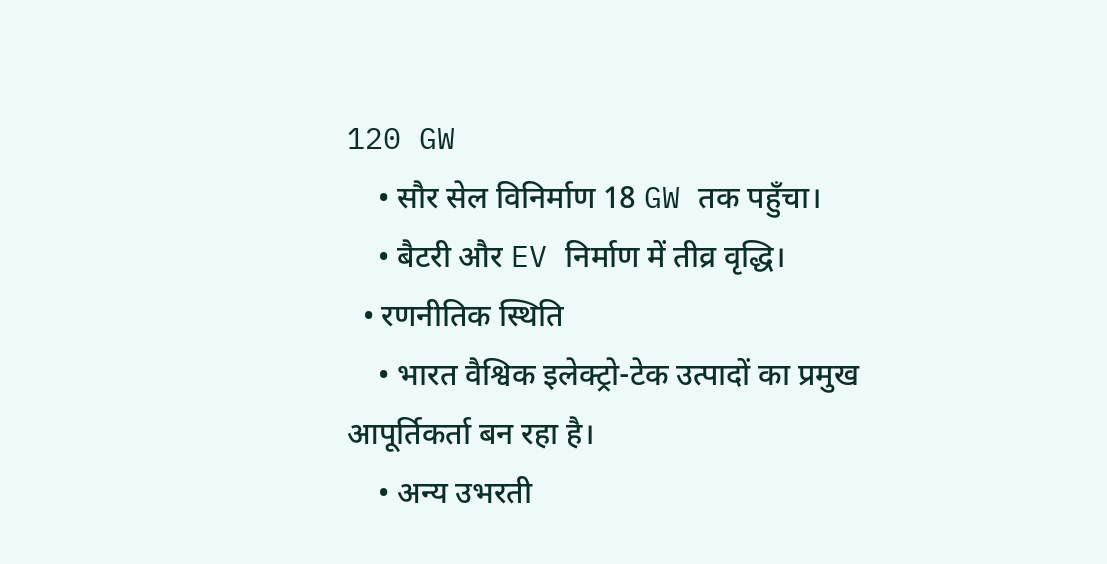120 GW
    • सौर सेल विनिर्माण 18 GW तक पहुँचा।
    • बैटरी और EV निर्माण में तीव्र वृद्धि।
  • रणनीतिक स्थिति
    • भारत वैश्विक इलेक्ट्रो-टेक उत्पादों का प्रमुख आपूर्तिकर्ता बन रहा है।
    • अन्य उभरती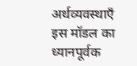अर्थव्यवस्थाएँ इस मॉडल का ध्यानपूर्वक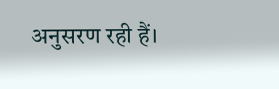अनुसरण रही हैं।